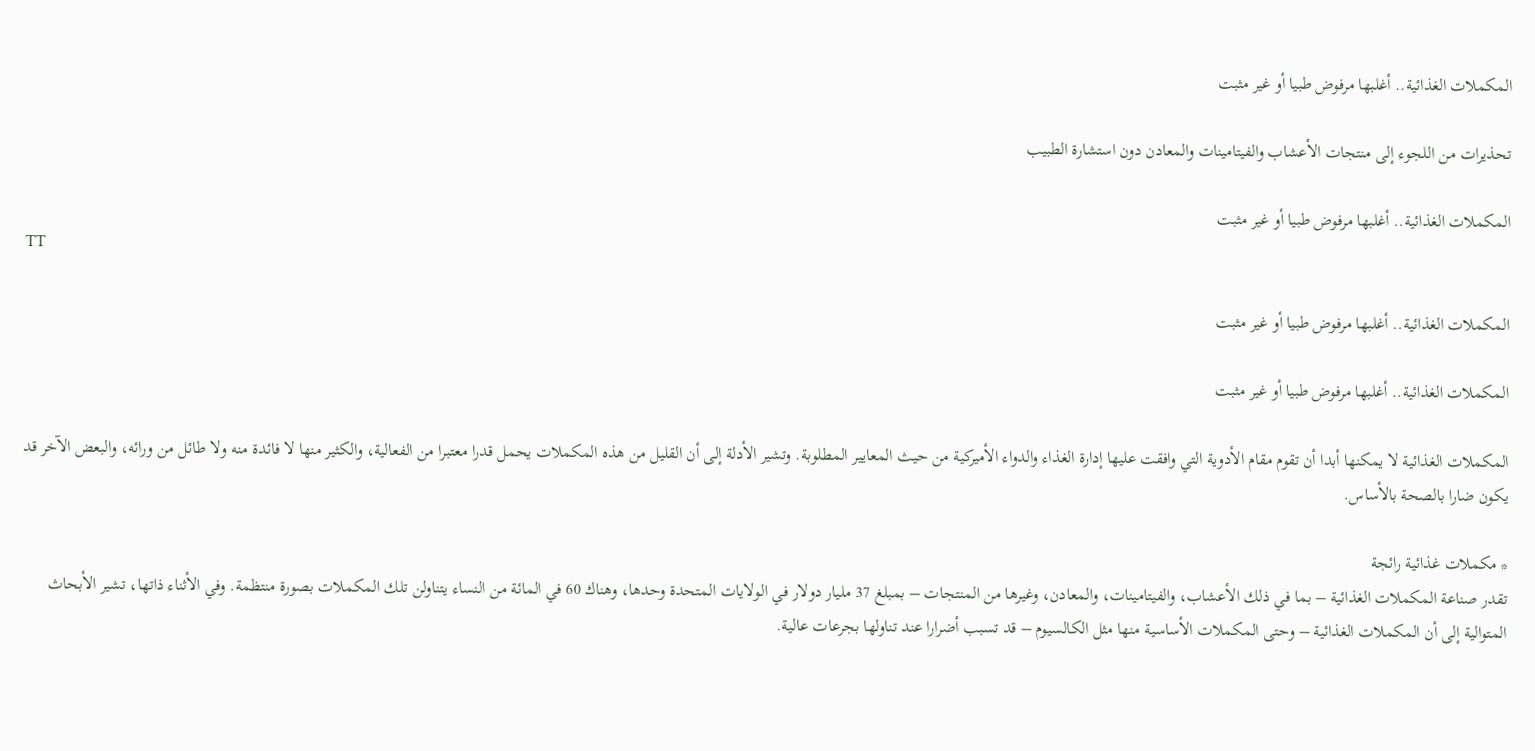المكملات الغذائية.. أغلبها مرفوض طبيا أو غير مثبت

تحذيرات من اللجوء إلى منتجات الأعشاب والفيتامينات والمعادن دون استشارة الطبيب

المكملات الغذائية.. أغلبها مرفوض طبيا أو غير مثبت
TT

المكملات الغذائية.. أغلبها مرفوض طبيا أو غير مثبت

المكملات الغذائية.. أغلبها مرفوض طبيا أو غير مثبت

المكملات الغذائية لا يمكنها أبدا أن تقوم مقام الأدوية التي وافقت عليها إدارة الغذاء والدواء الأميركية من حيث المعايير المطلوبة. وتشير الأدلة إلى أن القليل من هذه المكملات يحمل قدرا معتبرا من الفعالية، والكثير منها لا فائدة منه ولا طائل من ورائه، والبعض الآخر قد يكون ضارا بالصحة بالأساس.

* مكملات غذائية رائجة
تقدر صناعة المكملات الغذائية – بما في ذلك الأعشاب، والفيتامينات، والمعادن، وغيرها من المنتجات – بمبلغ 37 مليار دولار في الولايات المتحدة وحدها، وهناك 60 في المائة من النساء يتناولن تلك المكملات بصورة منتظمة. وفي الأثناء ذاتها، تشير الأبحاث المتوالية إلى أن المكملات الغذائية – وحتى المكملات الأساسية منها مثل الكالسيوم – قد تسبب أضرارا عند تناولها بجرعات عالية.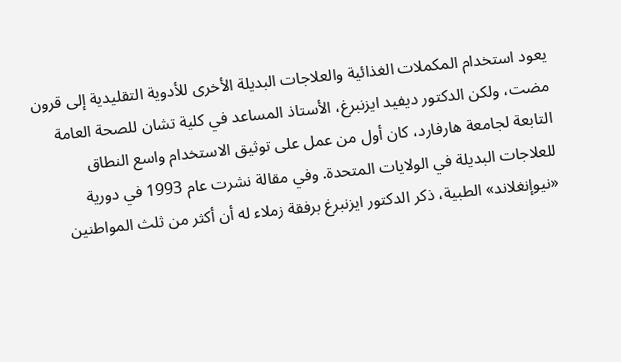يعود استخدام المكملات الغذائية والعلاجات البديلة الأخرى للأدوية التقليدية إلى قرون مضت، ولكن الدكتور ديفيد ايزنبرغ، الأستاذ المساعد في كلية تشان للصحة العامة التابعة لجامعة هارفارد، كان أول من عمل على توثيق الاستخدام واسع النطاق للعلاجات البديلة في الولايات المتحدة. وفي مقالة نشرت عام 1993 في دورية «نيوإنغلاند» الطبية، ذكر الدكتور ايزنبرغ برفقة زملاء له أن أكثر من ثلث المواطنين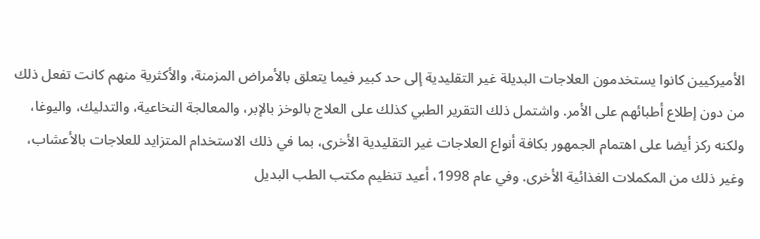الأميركيين كانوا يستخدمون العلاجات البديلة غير التقليدية إلى حد كبير فيما يتعلق بالأمراض المزمنة، والأكثرية منهم كانت تفعل ذلك من دون إطلاع أطبائهم على الأمر. واشتمل ذلك التقرير الطبي كذلك على العلاج بالوخز بالإبر، والمعالجة النخاعية، والتدليك، واليوغا، ولكنه ركز أيضا على اهتمام الجمهور بكافة أنواع العلاجات غير التقليدية الأخرى، بما في ذلك الاستخدام المتزايد للعلاجات بالأعشاب، وغير ذلك من المكملات الغذائية الأخرى. وفي عام 1998، أعيد تنظيم مكتب الطب البديل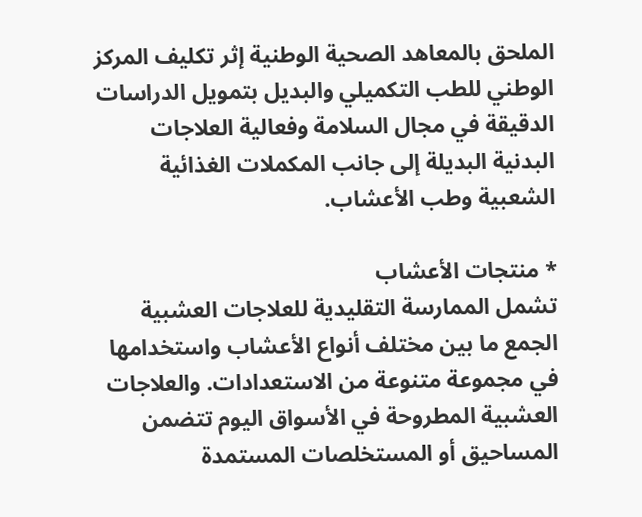الملحق بالمعاهد الصحية الوطنية إثر تكليف المركز الوطني للطب التكميلي والبديل بتمويل الدراسات الدقيقة في مجال السلامة وفعالية العلاجات البدنية البديلة إلى جانب المكملات الغذائية الشعبية وطب الأعشاب.

* منتجات الأعشاب
تشمل الممارسة التقليدية للعلاجات العشبية الجمع ما بين مختلف أنواع الأعشاب واستخدامها في مجموعة متنوعة من الاستعدادات. والعلاجات العشبية المطروحة في الأسواق اليوم تتضمن المساحيق أو المستخلصات المستمدة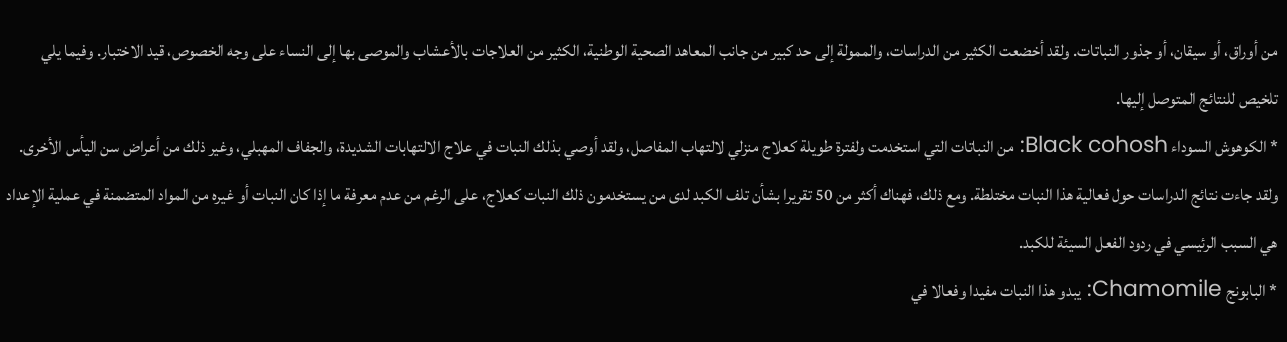من أوراق، أو سيقان، أو جذور النباتات. ولقد أخضعت الكثير من الدراسات، والممولة إلى حد كبير من جانب المعاهد الصحية الوطنية، الكثير من العلاجات بالأعشاب والموصى بها إلى النساء على وجه الخصوص، قيد الاختبار. وفيما يلي تلخيص للنتائج المتوصل إليها.
* الكوهوش السوداء Black cohosh: من النباتات التي استخدمت ولفترة طويلة كعلاج منزلي لالتهاب المفاصل، ولقد أوصي بذلك النبات في علاج الالتهابات الشديدة، والجفاف المهبلي، وغير ذلك من أعراض سن اليأس الأخرى. ولقد جاءت نتائج الدراسات حول فعالية هذا النبات مختلطة. ومع ذلك، فهناك أكثر من 50 تقريرا بشأن تلف الكبد لدى من يستخدمون ذلك النبات كعلاج، على الرغم من عدم معرفة ما إذا كان النبات أو غيره من المواد المتضمنة في عملية الإعداد هي السبب الرئيسي في ردود الفعل السيئة للكبد.
* البابونج Chamomile: يبدو هذا النبات مفيدا وفعالا في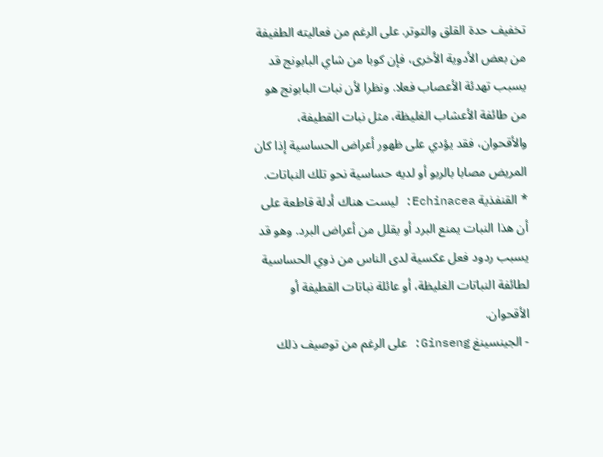تخفيف حدة القلق والتوتر. على الرغم من فعاليته الطفيفة من بعض الأدوية الأخرى، فإن كوبا من شاي البابونج قد يسبب تهدئة الأعصاب فعلا. ونظرا لأن نبات البابونج هو من طائفة الأعشاب الغليظة، مثل نبات القطيفة، والأقحوان، فقد يؤدي على ظهور أعراض الحساسية إذا كان المريض مصابا بالربو أو لديه حساسية نحو تلك النباتات.
* القنفذية Echinacea: ليست هناك أدلة قاطعة على أن هذا النبات يمنع البرد أو يقلل من أعراض البرد. وهو قد يسبب ردود فعل عكسية لدى الناس من ذوي الحساسية لطائفة النباتات الغليظة، أو عائلة نباتات القطيفة أو الأقحوان.
- الجينسينغ Ginseng: على الرغم من توصيف ذلك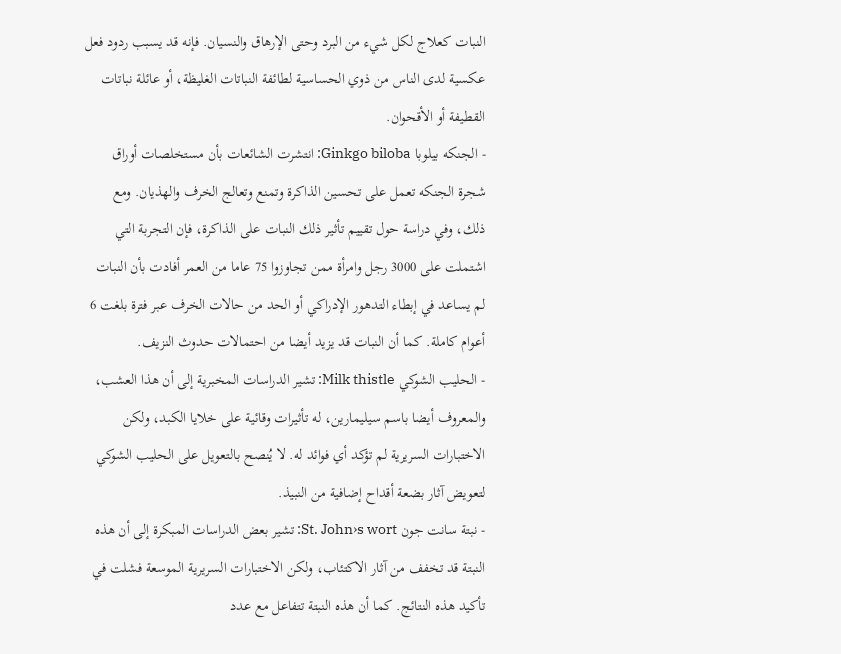النبات كعلاج لكل شيء من البرد وحتى الإرهاق والنسيان. فإنه قد يسبب ردود فعل عكسية لدى الناس من ذوي الحساسية لطائفة النباتات الغليظة، أو عائلة نباتات القطيفة أو الأقحوان.
- الجنكه بيلوبا Ginkgo biloba: انتشرت الشائعات بأن مستخلصات أوراق شجرة الجنكه تعمل على تحسين الذاكرة وتمنع وتعالج الخرف والهذيان. ومع ذلك، وفي دراسة حول تقييم تأثير ذلك النبات على الذاكرة، فإن التجربة التي اشتملت على 3000 رجل وامرأة ممن تجاوزوا 75 عاما من العمر أفادت بأن النبات لم يساعد في إبطاء التدهور الإدراكي أو الحد من حالات الخرف عبر فترة بلغت 6 أعوام كاملة. كما أن النبات قد يزيد أيضا من احتمالات حدوث النزيف.
- الحليب الشوكي Milk thistle: تشير الدراسات المخبرية إلى أن هذا العشب، والمعروف أيضا باسم سيليمارين، له تأثيرات وقائية على خلايا الكبد، ولكن الاختبارات السريرية لم تؤكد أي فوائد له. لا يُنصح بالتعويل على الحليب الشوكي لتعويض آثار بضعة أقداح إضافية من النبيذ.
- نبتة سانت جون St. John›s wort: تشير بعض الدراسات المبكرة إلى أن هذه النبتة قد تخفف من آثار الاكتئاب، ولكن الاختبارات السريرية الموسعة فشلت في تأكيد هذه النتائج. كما أن هذه النبتة تتفاعل مع عدد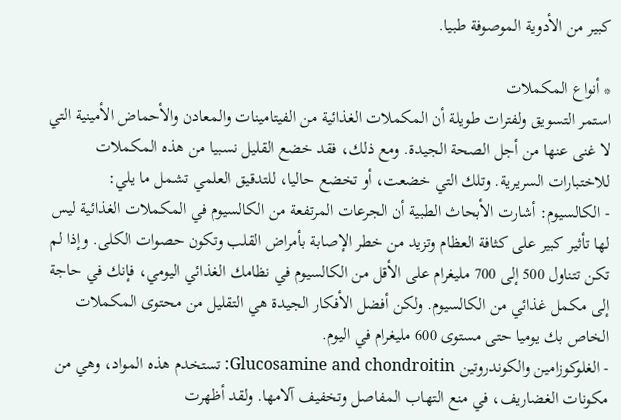كبير من الأدوية الموصوفة طبيا.

* أنواع المكملات
استمر التسويق ولفترات طويلة أن المكملات الغذائية من الفيتامينات والمعادن والأحماض الأمينية التي لا غنى عنها من أجل الصحة الجيدة. ومع ذلك، فقد خضع القليل نسبيا من هذه المكملات للاختبارات السريرية. وتلك التي خضعت، أو تخضع حاليا، للتدقيق العلمي تشمل ما يلي:
- الكالسيوم: أشارت الأبحاث الطبية أن الجرعات المرتفعة من الكالسيوم في المكملات الغذائية ليس لها تأثير كبير على كثافة العظام وتزيد من خطر الإصابة بأمراض القلب وتكون حصوات الكلى. وإذا لم تكن تتناول 500 إلى 700 مليغرام على الأقل من الكالسيوم في نظامك الغذائي اليومي، فإنك في حاجة إلى مكمل غذائي من الكالسيوم. ولكن أفضل الأفكار الجيدة هي التقليل من محتوى المكملات الخاص بك يوميا حتى مستوى 600 مليغرام في اليوم.
- الغلوكوزامين والكوندروتين Glucosamine and chondroitin: تستخدم هذه المواد، وهي من مكونات الغضاريف، في منع التهاب المفاصل وتخفيف آلامها. ولقد أظهرت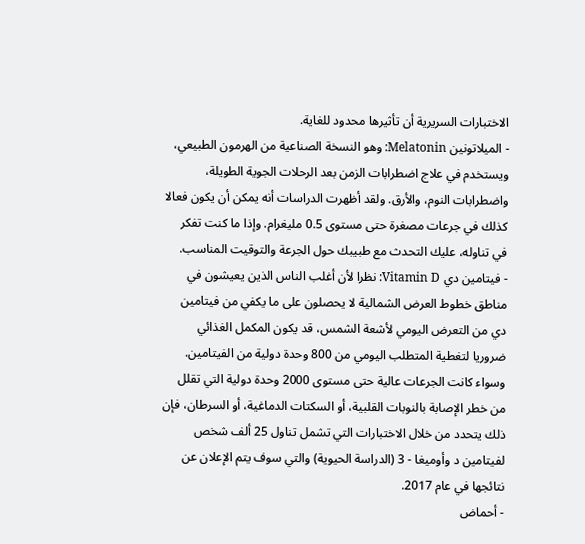الاختبارات السريرية أن تأثيرها محدود للغاية.
- الميلاتونين Melatonin: وهو النسخة الصناعية من الهرمون الطبيعي، ويستخدم في علاج اضطرابات الزمن بعد الرحلات الجوية الطويلة، واضطرابات النوم، والأرق. ولقد أظهرت الدراسات أنه يمكن أن يكون فعالا كذلك في جرعات مصغرة حتى مستوى 0.5 مليغرام. وإذا ما كنت تفكر في تناوله، عليك التحدث مع طبيبك حول الجرعة والتوقيت المناسب.
- فيتامين دي Vitamin D: نظرا لأن أغلب الناس الذين يعيشون في مناطق خطوط العرض الشمالية لا يحصلون على ما يكفي من فيتامين دي من التعرض اليومي لأشعة الشمس، قد يكون المكمل الغذائي ضروريا لتغطية المتطلب اليومي من 800 وحدة دولية من الفيتامين. وسواء كانت الجرعات عالية حتى مستوى 2000 وحدة دولية التي تقلل من خطر الإصابة بالنوبات القلبية، أو السكتات الدماغية، أو السرطان، فإن ذلك يتحدد من خلال الاختبارات التي تشمل تناول 25 ألف شخص لفيتامين د وأوميغا - 3 (الدراسة الحيوية) والتي سوف يتم الإعلان عن نتائجها في عام 2017.
- أحماض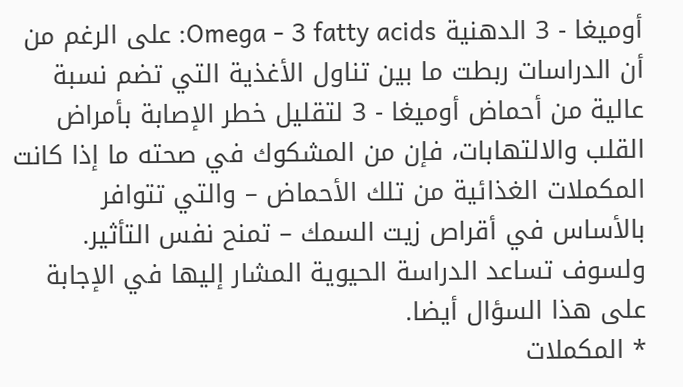أوميغا - 3 الدهنية Omega - 3 fatty acids: على الرغم من أن الدراسات ربطت ما بين تناول الأغذية التي تضم نسبة عالية من أحماض أوميغا - 3 لتقليل خطر الإصابة بأمراض القلب والالتهابات، فإن من المشكوك في صحته ما إذا كانت المكملات الغذائية من تلك الأحماض – والتي تتوافر بالأساس في أقراص زيت السمك – تمنح نفس التأثير. ولسوف تساعد الدراسة الحيوية المشار إليها في الإجابة على هذا السؤال أيضا.
* المكملات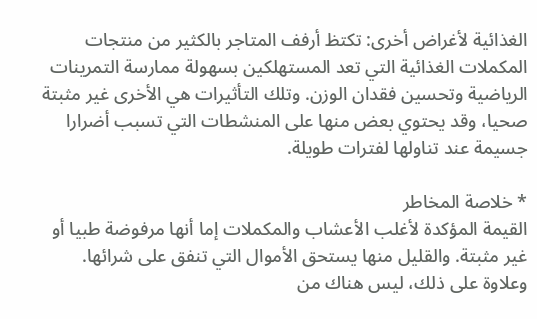الغذائية لأغراض أخرى: تكتظ أرفف المتاجر بالكثير من منتجات المكملات الغذائية التي تعد المستهلكين بسهولة ممارسة التمرينات الرياضية وتحسين فقدان الوزن. وتلك التأثيرات هي الأخرى غير مثبتة صحيا، وقد يحتوي بعض منها على المنشطات التي تسبب أضرارا جسيمة عند تناولها لفترات طويلة.

* خلاصة المخاطر
القيمة المؤكدة لأغلب الأعشاب والمكملات إما أنها مرفوضة طبيا أو غير مثبتة. والقليل منها يستحق الأموال التي تنفق على شرائها. وعلاوة على ذلك، ليس هناك من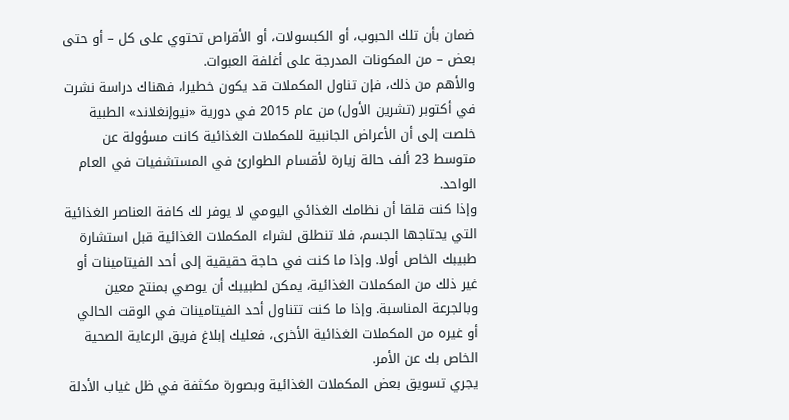ضمان بأن تلك الحبوب، أو الكبسولات، أو الأقراص تحتوي على كل – أو حتى بعض – من المكونات المدرجة على أغلفة العبوات.
والأهم من ذلك، فإن تناول المكملات قد يكون خطيرا، فهناك دراسة نشرت في أكتوبر (تشرين الأول) من عام 2015 في دورية «نيوإنغلاند» الطبية خلصت إلى أن الأعراض الجانبية للمكملات الغذائية كانت مسؤولة عن متوسط 23 ألف حالة زيارة لأقسام الطوارئ في المستشفيات في العام الواحد.
وإذا كنت قلقا أن نظامك الغذائي اليومي لا يوفر لك كافة العناصر الغذائية التي يحتاجها الجسم، فلا تنطلق لشراء المكملات الغذائية قبل استشارة طبيبك الخاص أولا. وإذا ما كنت في حاجة حقيقية إلى أحد الفيتامينات أو غير ذلك من المكملات الغذائية، يمكن لطبيبك أن يوصي بمنتج معين وبالجرعة المناسبة. وإذا ما كنت تتناول أحد الفيتامينات في الوقت الحالي أو غيره من المكملات الغذائية الأخرى، فعليك إبلاغ فريق الرعاية الصحية الخاص بك عن الأمر.
يجري تسويق بعض المكملات الغذائية وبصورة مكثفة في ظل غياب الأدلة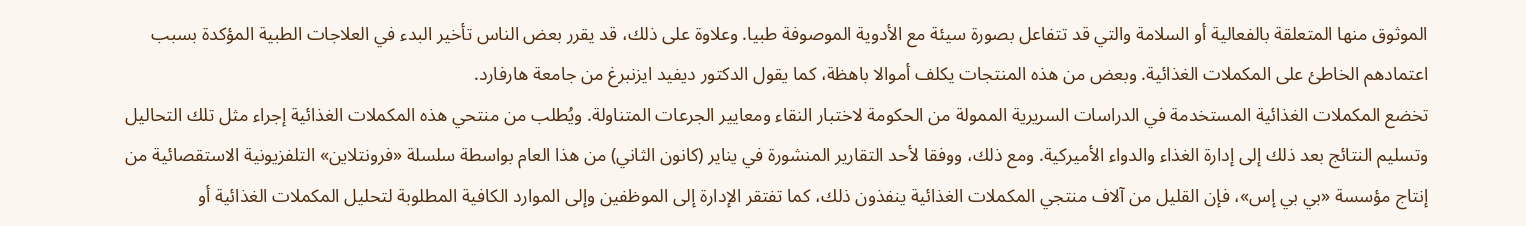الموثوق منها المتعلقة بالفعالية أو السلامة والتي قد تتفاعل بصورة سيئة مع الأدوية الموصوفة طبيا. وعلاوة على ذلك، قد يقرر بعض الناس تأخير البدء في العلاجات الطبية المؤكدة بسبب اعتمادهم الخاطئ على المكملات الغذائية. وبعض من هذه المنتجات يكلف أموالا باهظة، كما يقول الدكتور ديفيد ايزنبرغ من جامعة هارفارد.
تخضع المكملات الغذائية المستخدمة في الدراسات السريرية الممولة من الحكومة لاختبار النقاء ومعايير الجرعات المتناولة. ويُطلب من منتحي هذه المكملات الغذائية إجراء مثل تلك التحاليل وتسليم النتائج بعد ذلك إلى إدارة الغذاء والدواء الأميركية. ومع ذلك، ووفقا لأحد التقارير المنشورة في يناير (كانون الثاني) من هذا العام بواسطة سلسلة «فرونتلاين» التلفزيونية الاستقصائية من إنتاج مؤسسة «بي بي إس»، فإن القليل من آلاف منتجي المكملات الغذائية ينفذون ذلك، كما تفتقر الإدارة إلى الموظفين وإلى الموارد الكافية المطلوبة لتحليل المكملات الغذائية أو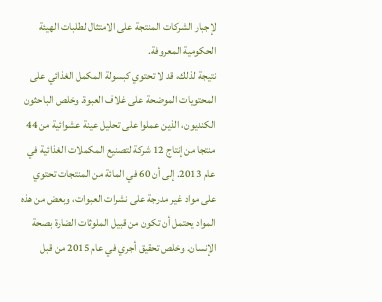لإجبار الشركات المنتجة على الامتثال لطلبات الهيئة الحكومية المعروفة.
نتيجة لذلك، قد لا تحتوي كبسولة المكمل الغذائي على المحتويات الموضحة على غلاف العبوة. وخلص الباحثون الكنديون، الذين عملوا على تحليل عينة عشوائية من 44 منتجا من إنتاج 12 شركة لتصنيع المكملات الغذائية في عام 2013. إلى أن 60 في المائة من المنتجات تحتوي على مواد غير مدرجة على نشرات العبوات، وبعض من هذه المواد يحتمل أن تكون من قبيل الملوثات الضارة بصحة الإنسان. وخلص تحقيق أجري في عام 2015 من قبل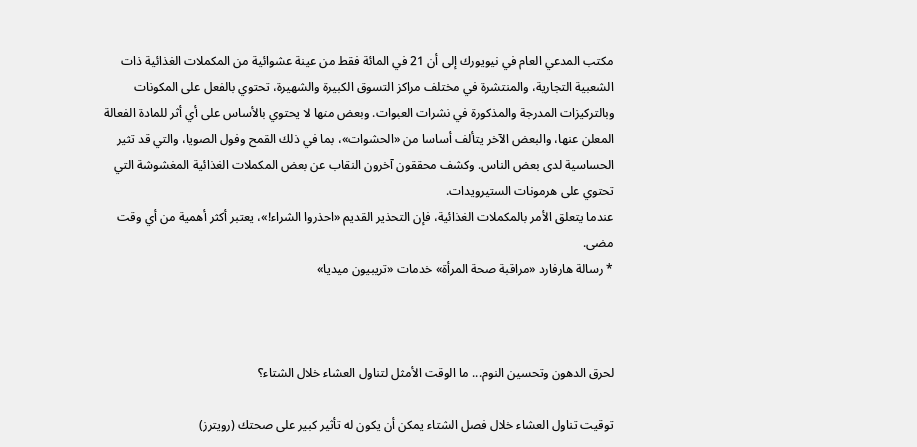مكتب المدعي العام في نيويورك إلى أن 21 في المائة فقط من عينة عشوائية من المكملات الغذائية ذات الشعبية التجارية، والمنتشرة في مختلف مراكز التسوق الكبيرة والشهيرة، تحتوي بالفعل على المكونات وبالتركيزات المدرجة والمذكورة في نشرات العبوات. وبعض منها لا يحتوي بالأساس على أي أثر للمادة الفعالة المعلن عنها، والبعض الآخر يتألف أساسا من «الحشوات»، بما في ذلك القمح وفول الصويا، والتي قد تثير الحساسية لدى بعض الناس. وكشف محققون آخرون النقاب عن بعض المكملات الغذائية المغشوشة التي تحتوي على هرمونات الستيرويدات.
عندما يتعلق الأمر بالمكملات الغذائية، فإن التحذير القديم «احذروا الشراء!»، يعتبر أكثر أهمية من أي وقت مضى.
* رسالة هارفارد «مراقبة صحة المرأة» خدمات «تريبيون ميديا»



لحرق الدهون وتحسين النوم... ما الوقت الأمثل لتناول العشاء خلال الشتاء؟

توقيت تناول العشاء خلال فصل الشتاء يمكن أن يكون له تأثير كبير على صحتك (رويترز)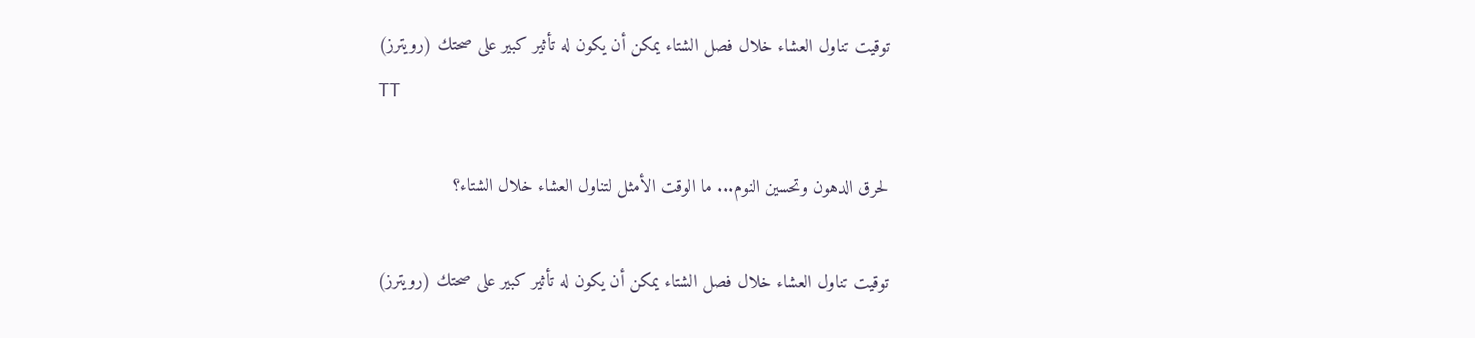توقيت تناول العشاء خلال فصل الشتاء يمكن أن يكون له تأثير كبير على صحتك (رويترز)
TT

لحرق الدهون وتحسين النوم... ما الوقت الأمثل لتناول العشاء خلال الشتاء؟

توقيت تناول العشاء خلال فصل الشتاء يمكن أن يكون له تأثير كبير على صحتك (رويترز)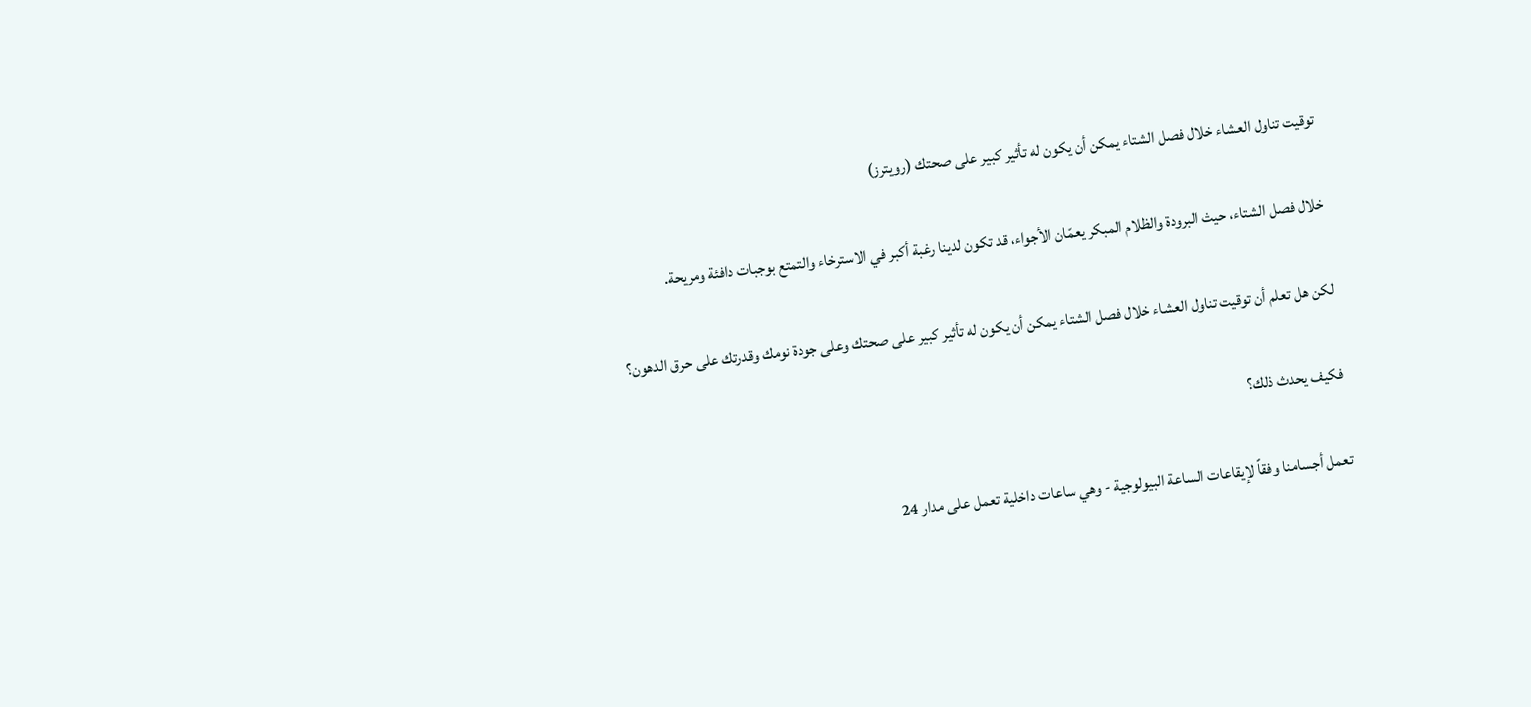توقيت تناول العشاء خلال فصل الشتاء يمكن أن يكون له تأثير كبير على صحتك (رويترز)

خلال فصل الشتاء، حيث البرودة والظلام المبكر يعمّان الأجواء، قد تكون لدينا رغبة أكبر في الاسترخاء والتمتع بوجبات دافئة ومريحة.

لكن هل تعلم أن توقيت تناول العشاء خلال فصل الشتاء يمكن أن يكون له تأثير كبير على صحتك وعلى جودة نومك وقدرتك على حرق الدهون؟

فكيف يحدث ذلك؟

تعمل أجسامنا وفقاً لإيقاعات الساعة البيولوجية - وهي ساعات داخلية تعمل على مدار 24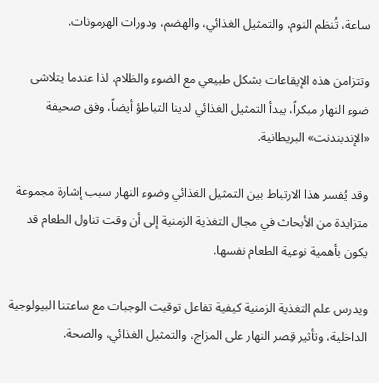ساعة، تُنظم النوم، والتمثيل الغذائي، والهضم، ودورات الهرمونات.

وتتزامن هذه الإيقاعات بشكل طبيعي مع الضوء والظلام، لذا عندما يتلاشى ضوء النهار مبكراً، يبدأ التمثيل الغذائي لدينا التباطؤ أيضاً، وفق صحيفة «الإندبندنت» البريطانية.

وقد يُفسر هذا الارتباط بين التمثيل الغذائي وضوء النهار سبب إشارة مجموعة متزايدة من الأبحاث في مجال التغذية الزمنية إلى أن وقت تناول الطعام قد يكون بأهمية نوعية الطعام نفسها.

ويدرس علم التغذية الزمنية كيفية تفاعل توقيت الوجبات مع ساعتنا البيولوجية الداخلية، وتأثير قِصر النهار على المزاج، والتمثيل الغذائي، والصحة.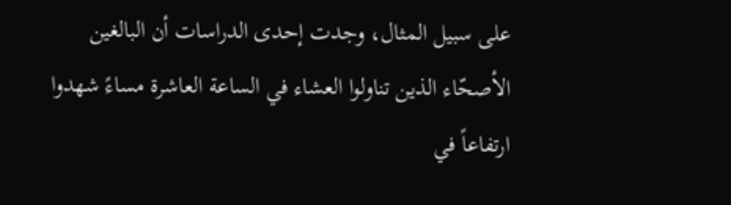على سبيل المثال، وجدت إحدى الدراسات أن البالغين الأصحّاء الذين تناولوا العشاء في الساعة العاشرة مساءً شهدوا ارتفاعاً في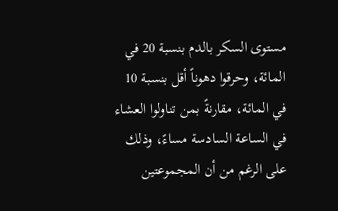مستوى السكر بالدم بنسبة 20 في المائة، وحرقوا دهوناً أقل بنسبة 10 في المائة، مقارنةً بمن تناولوا العشاء في الساعة السادسة مساءً، وذلك على الرغم من أن المجموعتين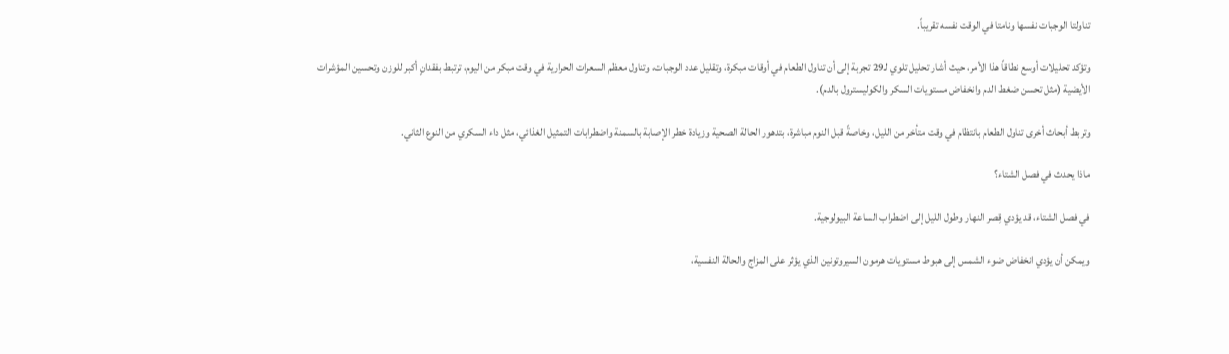تناولتا الوجبات نفسها ونامتا في الوقت نفسه تقريباً.

وتؤكد تحليلات أوسع نطاقاً هذا الأمر، حيث أشار تحليل تلوي لـ29 تجربة إلى أن تناول الطعام في أوقات مبكرة، وتقليل عدد الوجبات، وتناول معظم السعرات الحرارية في وقت مبكر من اليوم، ترتبط بفقدانٍ أكبر للوزن وتحسين المؤشرات الأيضية (مثل تحسن ضغط الدم وانخفاض مستويات السكر والكوليسترول بالدم).

وتربط أبحاث أخرى تناول الطعام بانتظام في وقت متأخر من الليل، وخاصةً قبل النوم مباشرة، بتدهور الحالة الصحية وزيادة خطر الإصابة بالسمنة واضطرابات التمثيل الغذائي، مثل داء السكري من النوع الثاني.

ماذا يحدث في فصل الشتاء؟

في فصل الشتاء، قد يؤدي قِصر النهار وطول الليل إلى اضطراب الساعة البيولوجية.

ويمكن أن يؤدي انخفاض ضوء الشمس إلى هبوط مستويات هرمون السيروتونين الذي يؤثر على المزاج والحالة النفسية،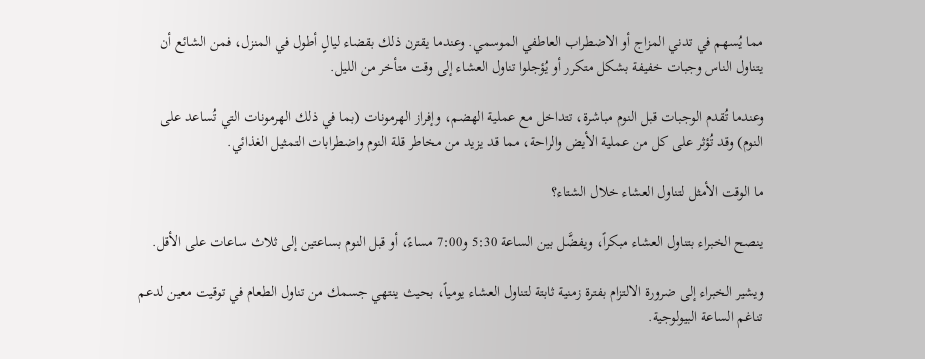مما يُسهم في تدني المزاج أو الاضطراب العاطفي الموسمي. وعندما يقترن ذلك بقضاء ليالٍ أطول في المنزل، فمن الشائع أن يتناول الناس وجبات خفيفة بشكل متكرر أو يُؤجلوا تناول العشاء إلى وقت متأخر من الليل.

وعندما تُقدم الوجبات قبل النوم مباشرة، تتداخل مع عملية الهضم، وإفراز الهرمونات (بما في ذلك الهرمونات التي تُساعد على النوم) وقد تُؤثر على كل من عملية الأيض والراحة، مما قد يزيد من مخاطر قلة النوم واضطرابات التمثيل الغذائي.

ما الوقت الأمثل لتناول العشاء خلال الشتاء؟

ينصح الخبراء بتناول العشاء مبكراً، ويفضَّل بين الساعة 5:30 و7:00 مساءً، أو قبل النوم بساعتين إلى ثلاث ساعات على الأقل.

ويشير الخبراء إلى ضرورة الالتزام بفترة زمنية ثابتة لتناول العشاء يومياً، بحيث ينتهي جسمك من تناول الطعام في توقيت معين لدعم تناغم الساعة البيولوجية.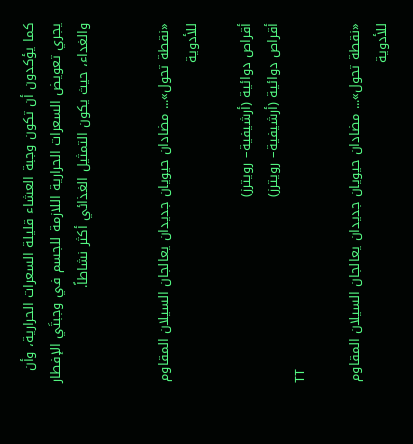كما يؤكدون أن تكون وجبة العشاء قليلة السعرات الحرارية، وأن يجري تعويض السعرات الحرارية اللازمة للجسم في وجبتَي الإفطار والغداء، حيث يكون التمثيل الغذائي أكثر نشاطاً.


«نقطة تحول»... مضادان حيويان جديدان يعالجان السيلان المقاوم للأدوية

أقراص دوائية (أرشيفية– رويترز)
أقراص دوائية (أرشيفية– رويترز)
TT

«نقطة تحول»... مضادان حيويان جديدان يعالجان السيلان المقاوم للأدوية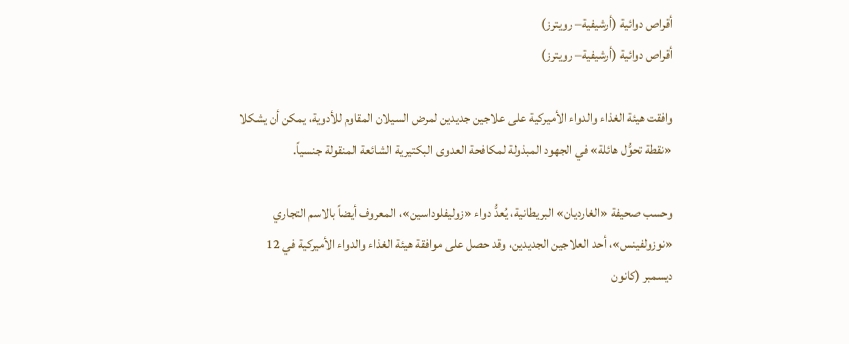أقراص دوائية (أرشيفية– رويترز)
أقراص دوائية (أرشيفية– رويترز)

وافقت هيئة الغذاء والدواء الأميركية على علاجين جديدين لمرض السيلان المقاوم للأدوية، يمكن أن يشكلا «نقطة تحوُّل هائلة» في الجهود المبذولة لمكافحة العدوى البكتيرية الشائعة المنقولة جنسياً.

وحسب صحيفة «الغارديان» البريطانية، يُعدُّ دواء «زوليفلوداسين»، المعروف أيضاً بالاسم التجاري «نوزولفينس»، أحد العلاجين الجديدين، وقد حصل على موافقة هيئة الغذاء والدواء الأميركية في 12 ديسمبر (كانون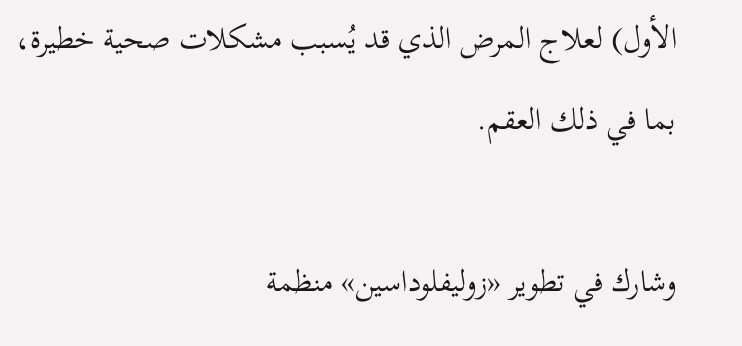الأول) لعلاج المرض الذي قد يُسبب مشكلات صحية خطيرة، بما في ذلك العقم.

وشارك في تطوير «زوليفلوداسين» منظمة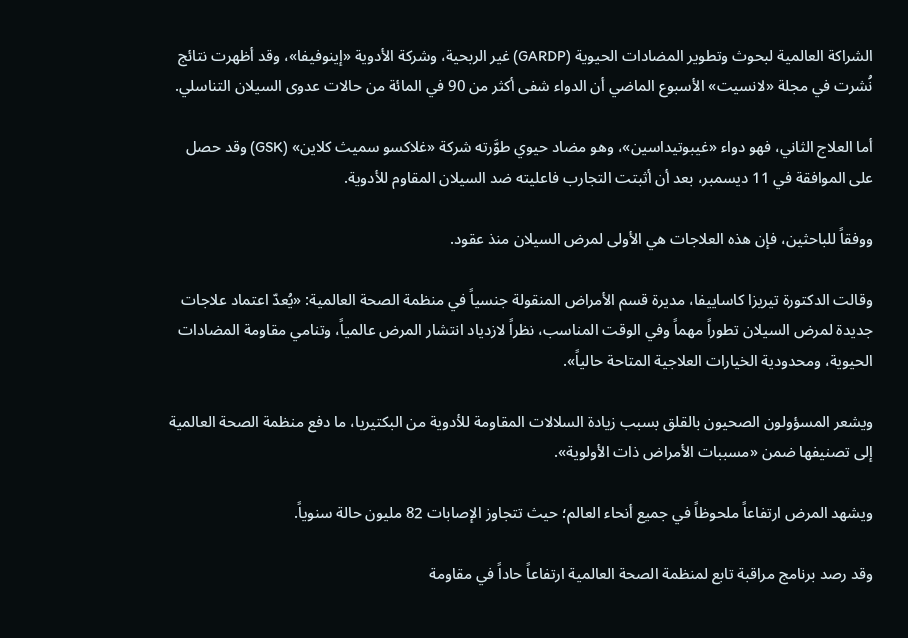الشراكة العالمية لبحوث وتطوير المضادات الحيوية (GARDP) غير الربحية، وشركة الأدوية «إينوفيفا»، وقد أظهرت نتائج نُشرت في مجلة «لانسيت» الأسبوع الماضي أن الدواء شفى أكثر من 90 في المائة من حالات عدوى السيلان التناسلي.

أما العلاج الثاني، فهو دواء «غيبوتيداسين»، وهو مضاد حيوي طوَّرته شركة «غلاكسو سميث كلاين» (GSK) وقد حصل على الموافقة في 11 ديسمبر، بعد أن أثبتت التجارب فاعليته ضد السيلان المقاوم للأدوية.

ووفقاً للباحثين، فإن هذه العلاجات هي الأولى لمرض السيلان منذ عقود.

وقالت الدكتورة تيريزا كاساييفا، مديرة قسم الأمراض المنقولة جنسياً في منظمة الصحة العالمية: «يُعدّ اعتماد علاجات جديدة لمرض السيلان تطوراً مهماً وفي الوقت المناسب، نظراً لازدياد انتشار المرض عالمياً، وتنامي مقاومة المضادات الحيوية، ومحدودية الخيارات العلاجية المتاحة حالياً».

ويشعر المسؤولون الصحيون بالقلق بسبب زيادة السلالات المقاومة للأدوية من البكتيريا، ما دفع منظمة الصحة العالمية إلى تصنيفها ضمن «مسببات الأمراض ذات الأولوية».

ويشهد المرض ارتفاعاً ملحوظاً في جميع أنحاء العالم؛ حيث تتجاوز الإصابات 82 مليون حالة سنوياً.

وقد رصد برنامج مراقبة تابع لمنظمة الصحة العالمية ارتفاعاً حاداً في مقاومة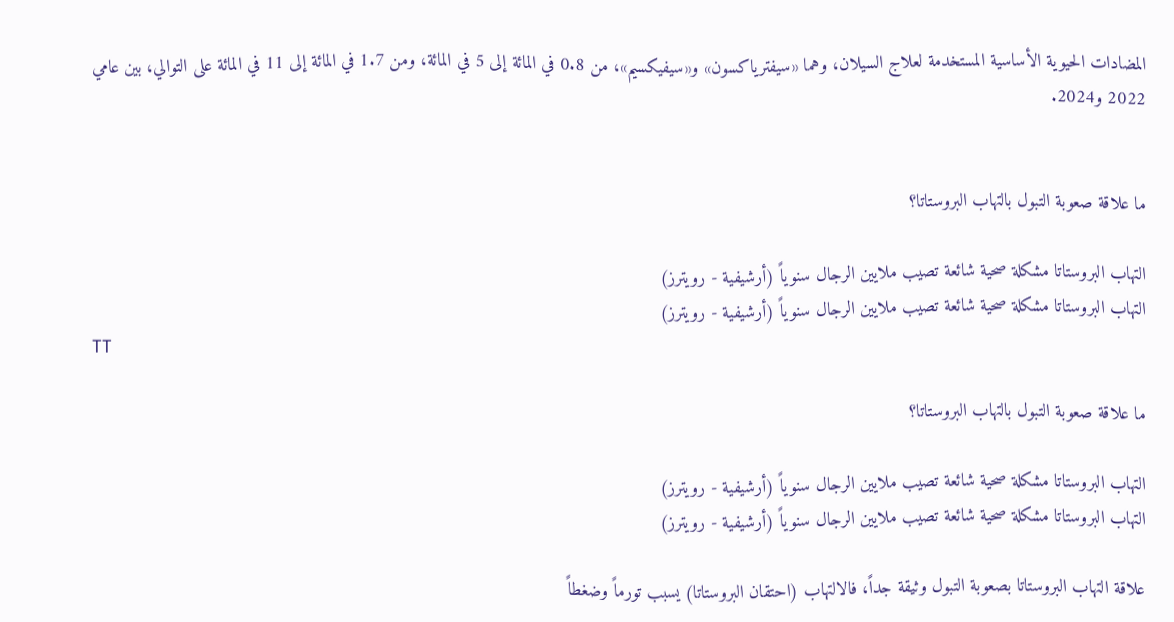المضادات الحيوية الأساسية المستخدمة لعلاج السيلان، وهما «سيفترياكسون» و«سيفيكسيم»، من 0.8 في المائة إلى 5 في المائة، ومن 1.7 في المائة إلى 11 في المائة على التوالي، بين عامي 2022 و2024.


ما علاقة صعوبة التبول بالتهاب البروستاتا؟

التهاب البروستاتا مشكلة صحية شائعة تصيب ملايين الرجال سنوياً (أرشيفية - رويترز)
التهاب البروستاتا مشكلة صحية شائعة تصيب ملايين الرجال سنوياً (أرشيفية - رويترز)
TT

ما علاقة صعوبة التبول بالتهاب البروستاتا؟

التهاب البروستاتا مشكلة صحية شائعة تصيب ملايين الرجال سنوياً (أرشيفية - رويترز)
التهاب البروستاتا مشكلة صحية شائعة تصيب ملايين الرجال سنوياً (أرشيفية - رويترز)

علاقة التهاب البروستاتا بصعوبة التبول وثيقة جداً، فالالتهاب (احتقان البروستاتا) يسبب تورماً وضغطاً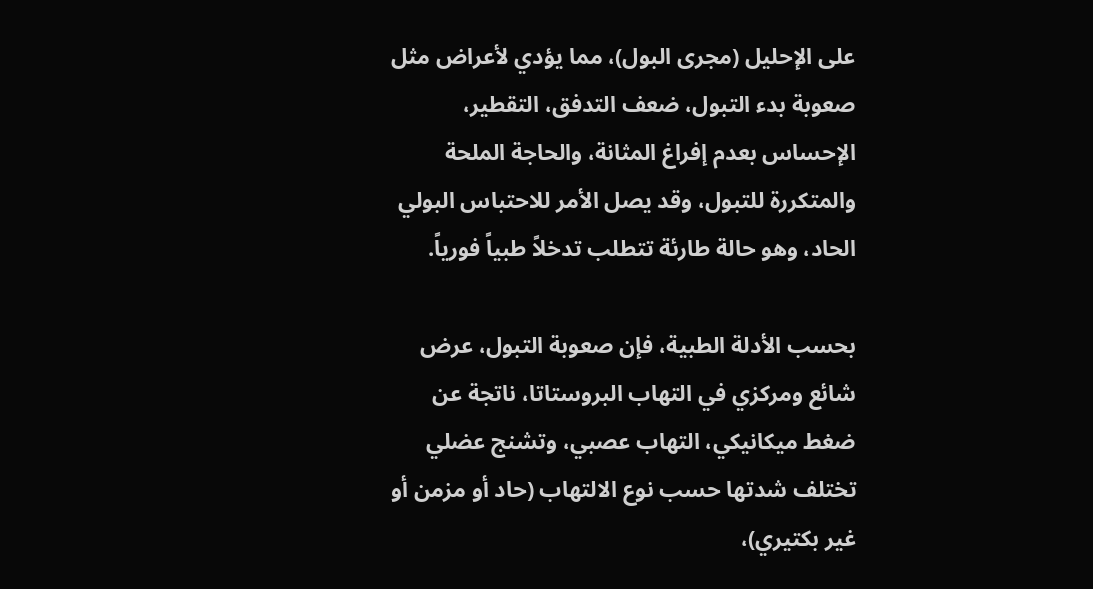على الإحليل (مجرى البول)، مما يؤدي لأعراض مثل صعوبة بدء التبول، ضعف التدفق، التقطير، الإحساس بعدم إفراغ المثانة، والحاجة الملحة والمتكررة للتبول، وقد يصل الأمر للاحتباس البولي الحاد، وهو حالة طارئة تتطلب تدخلاً طبياً فورياً.

بحسب الأدلة الطبية، فإن صعوبة التبول، عرض شائع ومركزي في التهاب البروستاتا، ناتجة عن ضغط ميكانيكي، التهاب عصبي، وتشنج عضلي تختلف شدتها حسب نوع الالتهاب (حاد أو مزمن أو غير بكتيري)،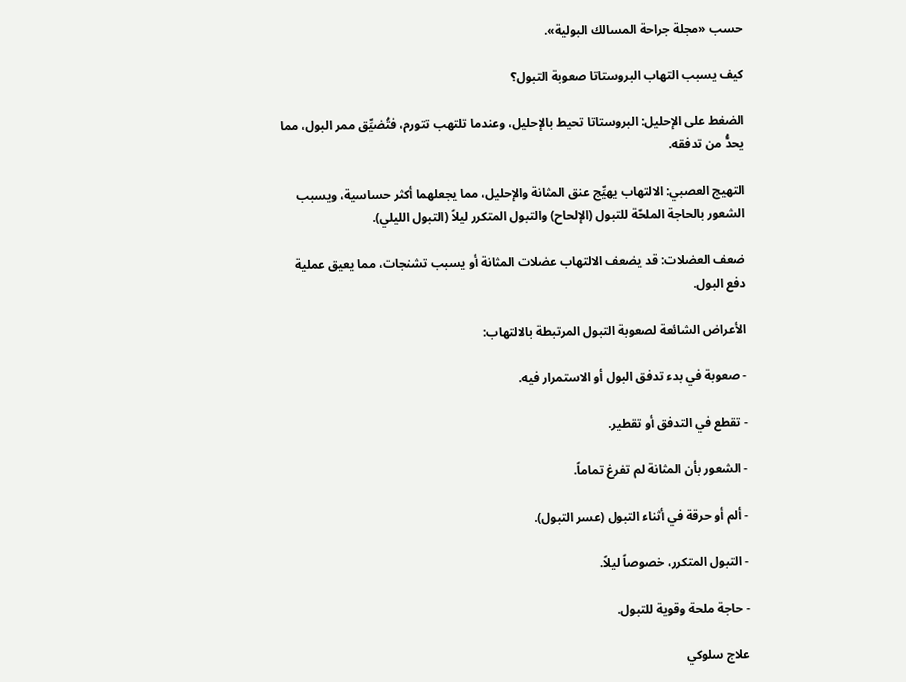حسب «مجلة جراحة المسالك البولية».

كيف يسبب التهاب البروستاتا صعوبة التبول؟

الضغط على الإحليل: البروستاتا تحيط بالإحليل، وعندما تلتهب تتورم، فتُضيِّق ممر البول، مما يحدُّ من تدفقه.

التهيج العصبي: الالتهاب يهيِّج عنق المثانة والإحليل، مما يجعلهما أكثر حساسية، ويسبب الشعور بالحاجة الملحّة للتبول (الإلحاح) والتبول المتكرر ليلاً (التبول الليلي).

ضعف العضلات: قد يضعف الالتهاب عضلات المثانة أو يسبب تشنجات، مما يعيق عملية دفع البول.

الأعراض الشائعة لصعوبة التبول المرتبطة بالالتهاب:

- صعوبة في بدء تدفق البول أو الاستمرار فيه.

- تقطع في التدفق أو تقطير.

- الشعور بأن المثانة لم تفرغ تماماً.

- ألم أو حرقة في أثناء التبول (عسر التبول).

- التبول المتكرر، خصوصاً ليلاً.

- حاجة ملحة وقوية للتبول.

علاج سلوكي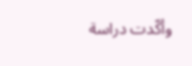وأكّدت دراسة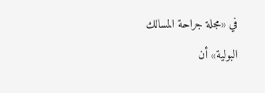في «مجلة جراحة المسالك البولية» أن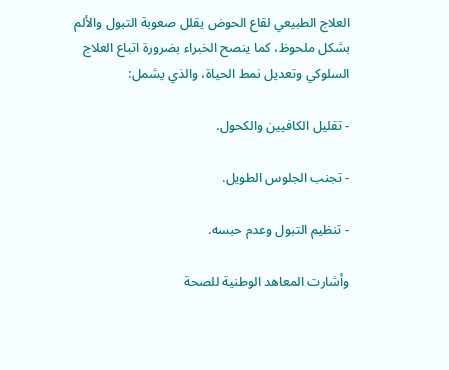العلاج الطبيعي لقاع الحوض يقلل صعوبة التبول والألم بشكل ملحوظ، كما ينصح الخبراء بضرورة اتباع العلاج السلوكي وتعديل نمط الحياة، والذي يشمل:

- تقليل الكافيين والكحول.

- تجنب الجلوس الطويل.

- تنظيم التبول وعدم حبسه.

وأشارت المعاهد الوطنية للصحة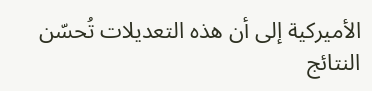الأميركية إلى أن هذه التعديلات تُحسّن النتائج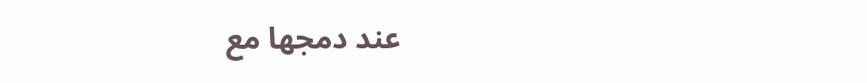عند دمجها مع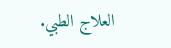العلاج الطبي.